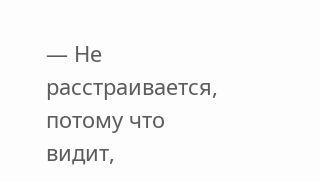— Не расстраивается, потому что видит,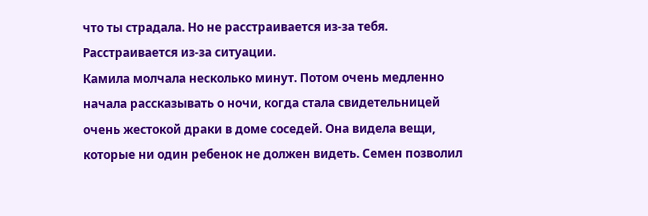что ты страдала. Но не расстраивается из-за тебя. Расстраивается из-за ситуации.
Камила молчала несколько минут. Потом очень медленно начала рассказывать о ночи, когда стала свидетельницей очень жестокой драки в доме соседей. Она видела вещи, которые ни один ребенок не должен видеть. Семен позволил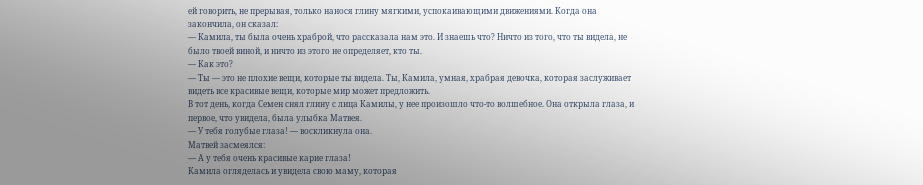ей говорить, не прерывая, только нанося глину мягкими, успокаивающими движениями. Когда она закончила, он сказал:
— Камила, ты была очень храброй, что рассказала нам это. И знаешь что? Ничто из того, что ты видела, не было твоей виной, и ничто из этого не определяет, кто ты.
— Как это?
— Ты — это не плохие вещи, которые ты видела. Ты, Камила, умная, храбрая девочка, которая заслуживает видеть все красивые вещи, которые мир может предложить.
В тот день, когда Семен снял глину с лица Камилы, у нее произошло что-то волшебное. Она открыла глаза, и первое, что увидела, была улыбка Матвея.
— У тебя голубые глаза! — воскликнула она.
Матвей засмеялся:
— А у тебя очень красивые карие глаза!
Камила огляделась и увидела свою маму, которая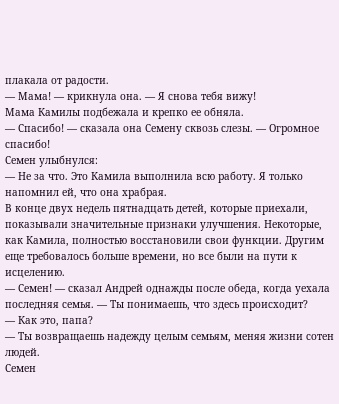плакала от радости.
— Мама! — крикнула она. — Я снова тебя вижу!
Мама Камилы подбежала и крепко ее обняла.
— Спасибо! — сказала она Семену сквозь слезы. — Огромное спасибо!
Семен улыбнулся:
— Не за что. Это Камила выполнила всю работу. Я только напомнил ей, что она храбрая.
В конце двух недель пятнадцать детей, которые приехали, показывали значительные признаки улучшения. Некоторые, как Камила, полностью восстановили свои функции. Другим еще требовалось больше времени, но все были на пути к исцелению.
— Семен! — сказал Андрей однажды после обеда, когда уехала последняя семья. — Ты понимаешь, что здесь происходит?
— Как это, папа?
— Ты возвращаешь надежду целым семьям, меняя жизни сотен людей.
Семен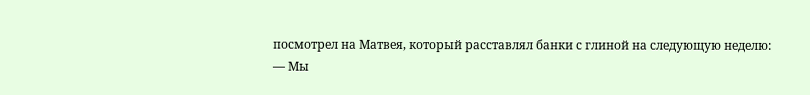посмотрел на Матвея, который расставлял банки с глиной на следующую неделю:
— Мы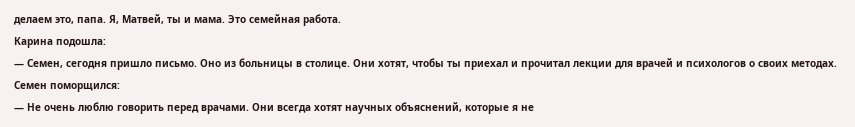делаем это, папа. Я, Матвей, ты и мама. Это семейная работа.
Карина подошла:
— Семен, сегодня пришло письмо. Оно из больницы в столице. Они хотят, чтобы ты приехал и прочитал лекции для врачей и психологов о своих методах.
Семен поморщился:
— Не очень люблю говорить перед врачами. Они всегда хотят научных объяснений, которые я не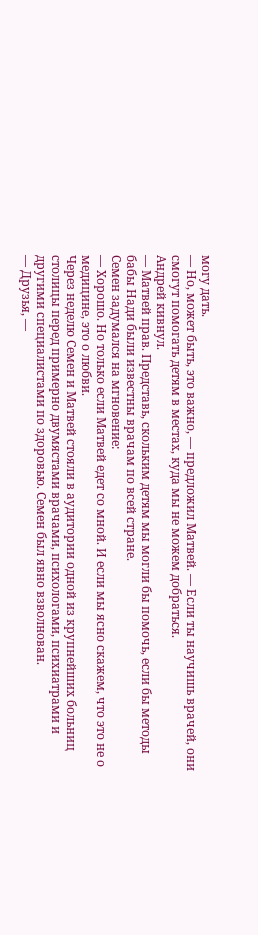могу дать.
— Но, может быть, это важно, — предложил Матвей. — Если ты научишь врачей, они смогут помогать детям в местах, куда мы не можем добраться.
Андрей кивнул.
— Матвей прав. Представь, скольким детям мы могли бы помочь, если бы методы бабы Нади были известны врачам по всей стране.
Семен задумался на мгновение:
— Хорошо. Но только если Матвей едет со мной. И если мы ясно скажем, что это не о медицине, это о любви.
Через неделю Семен и Матвей стояли в аудитории одной из крупнейших больниц столицы перед примерно двумястами врачами, психологами, психиатрами и другими специалистами по здоровью. Семен был явно взволнован.
— Друзья, —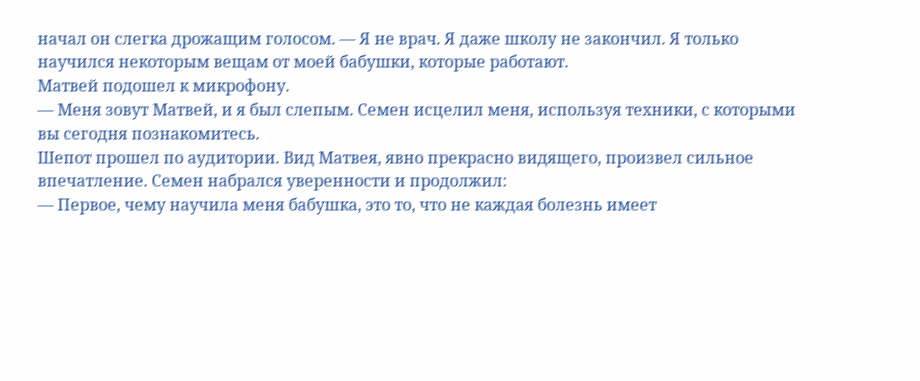начал он слегка дрожащим голосом. — Я не врач. Я даже школу не закончил. Я только научился некоторым вещам от моей бабушки, которые работают.
Матвей подошел к микрофону.
— Меня зовут Матвей, и я был слепым. Семен исцелил меня, используя техники, с которыми вы сегодня познакомитесь.
Шепот прошел по аудитории. Вид Матвея, явно прекрасно видящего, произвел сильное впечатление. Семен набрался уверенности и продолжил:
— Первое, чему научила меня бабушка, это то, что не каждая болезнь имеет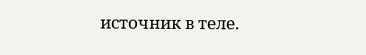источник в теле.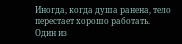Иногда, когда душа ранена, тело перестает хорошо работать.
Один из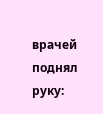врачей поднял руку: